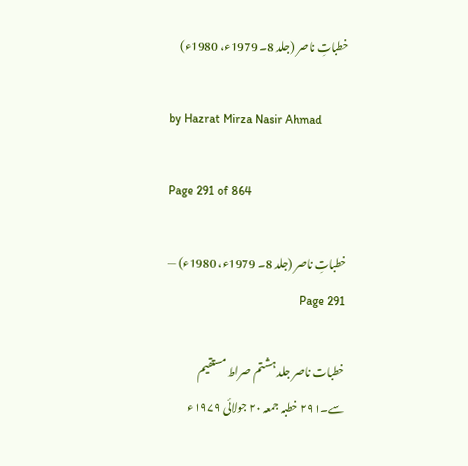خطباتِ ناصر (جلد 8۔ 1979ء، 1980ء)

by Hazrat Mirza Nasir Ahmad

Page 291 of 864

خطباتِ ناصر (جلد 8۔ 1979ء، 1980ء) — Page 291

خطبات ناصر جلد ہشتم صراط مستقیم سے۔۲۹۱ خطبہ جمعہ ۲۰ جولائی ۱۹۷۹ء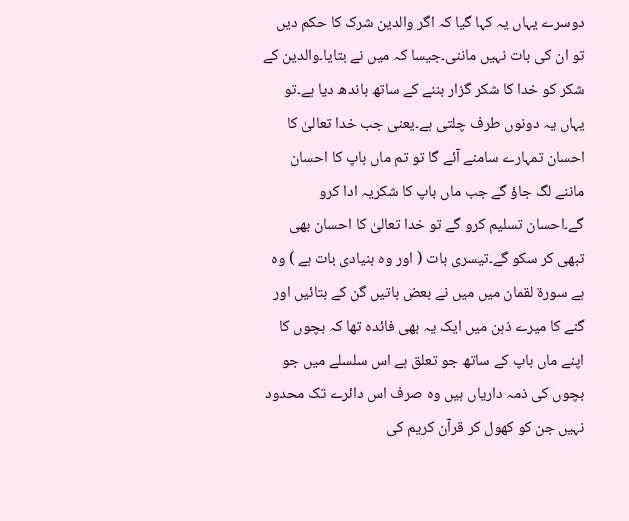دوسرے یہاں یہ کہا گیا کہ اگر والدین شرک کا حکم دیں تو ان کی بات نہیں ماننی۔جیسا کہ میں نے بتایا۔والدین کے شکر کو خدا کا شکر گزار بننے کے ساتھ باندھ دیا ہے۔تو یہاں یہ دونوں طرف چلتی ہے۔یعنی جب خدا تعالیٰ کا احسان تمہارے سامنے آئے گا تو تم ماں باپ کا احسان ماننے لگ جاؤ گے جب ماں باپ کا شکریہ ادا کرو گے۔احسان تسلیم کرو گے تو خدا تعالیٰ کا احسان بھی تبھی کر سکو گے۔تیسری بات ( اور وہ بنیادی بات ہے ) وہ ہے سورۃ لقمان میں میں نے بعض باتیں گن کے بتائیں اور گنے کا میرے ذہن میں ایک یہ بھی فائدہ تھا کہ بچوں کا اپنے ماں باپ کے ساتھ جو تعلق ہے اس سلسلے میں جو بچوں کی ذمہ داریاں ہیں وہ صرف اس دائرے تک محدود نہیں جن کو کھول کر قرآن کریم کی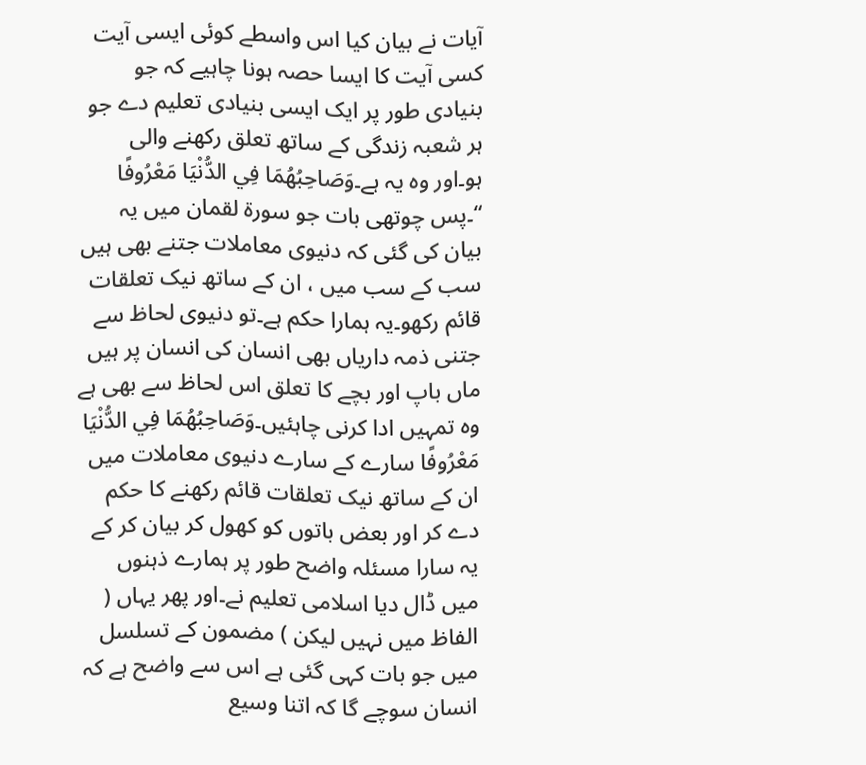آیات نے بیان کیا اس واسطے کوئی ایسی آیت کسی آیت کا ایسا حصہ ہونا چاہیے کہ جو بنیادی طور پر ایک ایسی بنیادی تعلیم دے جو ہر شعبہ زندگی کے ساتھ تعلق رکھنے والی ہو۔اور وہ یہ ہے۔وَصَاحِبُهُمَا فِي الدُّنْيَا مَعْرُوفًا “۔پس چوتھی بات جو سورۃ لقمان میں یہ بیان کی گئی کہ دنیوی معاملات جتنے بھی ہیں سب کے سب میں ، ان کے ساتھ نیک تعلقات قائم رکھو۔یہ ہمارا حکم ہے۔تو دنیوی لحاظ سے جتنی ذمہ داریاں بھی انسان کی انسان پر ہیں ماں باپ اور بچے کا تعلق اس لحاظ سے بھی ہے وہ تمہیں ادا کرنی چاہئیں۔وَصَاحِبُهُمَا فِي الدُّنْيَا مَعْرُوفًا سارے کے سارے دنیوی معاملات میں ان کے ساتھ نیک تعلقات قائم رکھنے کا حکم دے کر اور بعض باتوں کو کھول کر بیان کر کے یہ سارا مسئلہ واضح طور پر ہمارے ذہنوں میں ڈال دیا اسلامی تعلیم نے۔اور پھر یہاں ( الفاظ میں نہیں لیکن ) مضمون کے تسلسل میں جو بات کہی گئی ہے اس سے واضح ہے کہ انسان سوچے گا کہ اتنا وسیع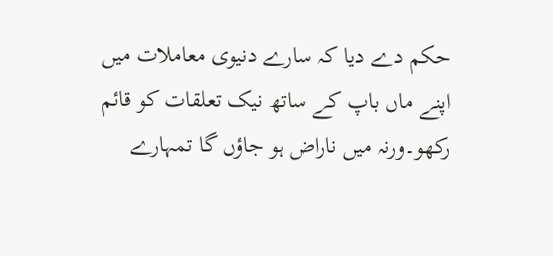حکم دے دیا کہ سارے دنیوی معاملات میں اپنے ماں باپ کے ساتھ نیک تعلقات کو قائم رکھو۔ورنہ میں ناراض ہو جاؤں گا تمہارے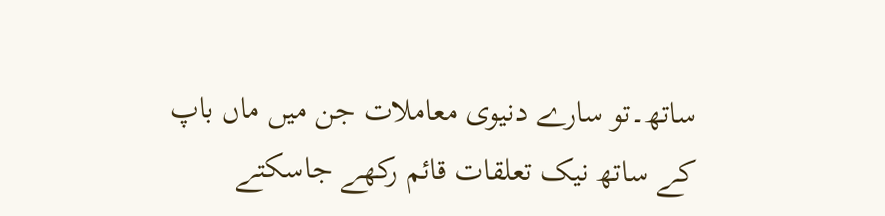ساتھ۔تو سارے دنیوی معاملات جن میں ماں باپ کے ساتھ نیک تعلقات قائم رکھے جاسکتے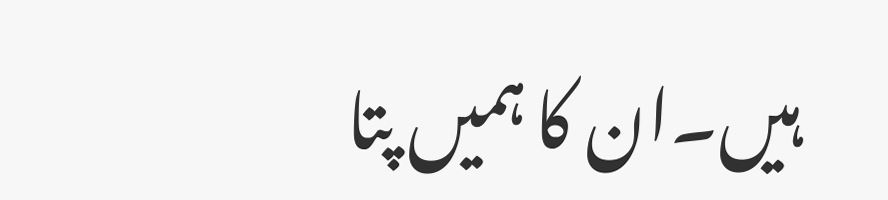ہیں۔ان کا ہمیں پتا